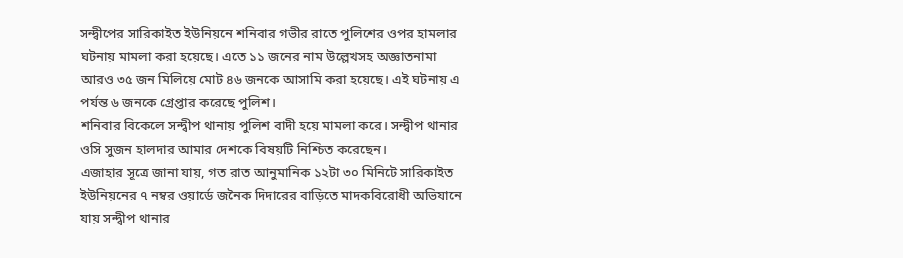সন্দ্বীপের সারিকাইত ইউনিয়নে শনিবার গভীর রাতে পুলিশের ওপর হামলার ঘটনায় মামলা করা হয়েছে। এতে ১১ জনের নাম উল্লেখসহ অজ্ঞাতনামা আরও ৩৫ জন মিলিয়ে মোট ৪৬ জনকে আসামি করা হয়েছে। এই ঘটনায় এ পর্যন্ত ৬ জনকে গ্রেপ্তার করেছে পুলিশ।
শনিবার বিকেলে সন্দ্বীপ থানায় পুলিশ বাদী হয়ে মামলা করে। সন্দ্বীপ থানার ওসি সুজন হালদার আমার দেশকে বিষয়টি নিশ্চিত করেছেন।
এজাহার সূত্রে জানা যায়, গত রাত আনুমানিক ১২টা ৩০ মিনিটে সারিকাইত ইউনিয়নের ৭ নম্বর ওয়ার্ডে জনৈক দিদারের বাড়িতে মাদকবিরোধী অভিযানে যায় সন্দ্বীপ থানার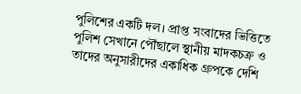পুলিশের একটি দল। প্রাপ্ত সংবাদের ভিত্তিতে পুলিশ সেখানে পৌঁছালে স্থানীয় মাদকচক্র ও তাদের অনুসারীদের একাধিক গ্রুপকে দেশি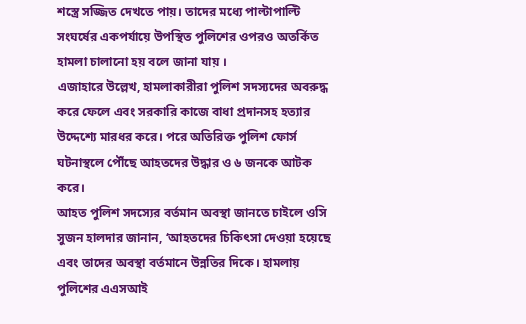শস্ত্রে সজ্জিত দেখতে পায়। তাদের মধ্যে পাল্টাপাল্টি সংঘর্ষের একপর্যায়ে উপস্থিত পুলিশের ওপরও অতর্কিত হামলা চালানো হয় বলে জানা যায় ।
এজাহারে উল্লেখ, হামলাকারীরা পুলিশ সদস্যদের অবরুদ্ধ করে ফেলে এবং সরকারি কাজে বাধা প্রদানসহ হত্যার উদ্দেশ্যে মারধর করে। পরে অতিরিক্ত পুলিশ ফোর্স ঘটনাস্থলে পৌঁছে আহতদের উদ্ধার ও ৬ জনকে আটক করে।
আহত পুলিশ সদস্যের বর্তমান অবস্থা জানতে চাইলে ওসি সুজন হালদার জানান, ‘আহতদের চিকিৎসা দেওয়া হয়েছে এবং তাদের অবস্থা বর্তমানে উন্নতির দিকে। হামলায় পুলিশের এএসআই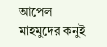আপেল মাহমুদের কনুই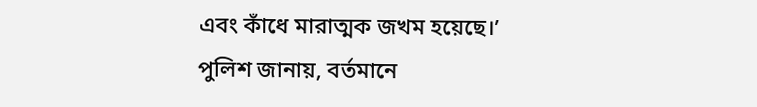এবং কাঁধে মারাত্মক জখম হয়েছে।’
পুলিশ জানায়, বর্তমানে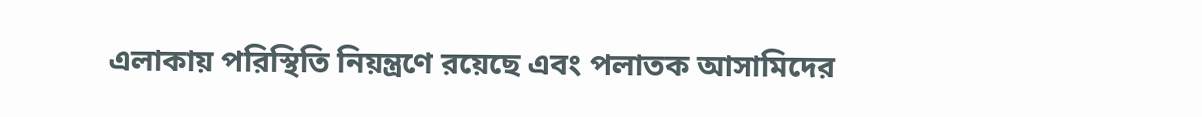এলাকায় পরিস্থিতি নিয়ন্ত্রণে রয়েছে এবং পলাতক আসামিদের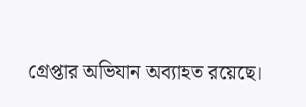গ্রেপ্তার অভিযান অব্যাহত রয়েছে।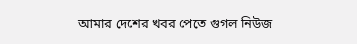আমার দেশের খবর পেতে গুগল নিউজ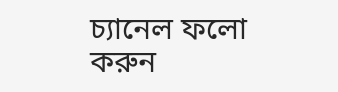চ্যানেল ফলো করুন